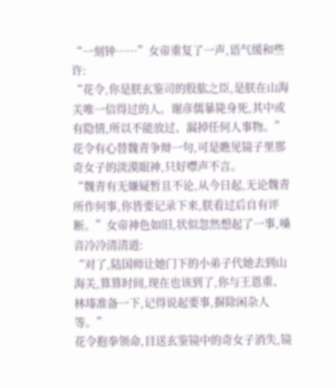“一刻钟……”女帝重复了一声,语气缓和些许:
“花令,你是朕玄鉴司的股肱之臣,是朕在山海关唯一信得过的人。谢彦儒暴毙身死,其中或有隐情,所以不能放过、漏掉任何人事物。”
花令有心替魏青争辩一句,可是瞧见镜子里那奇女子的淡漠眼神,只好噤声不言。
“魏青有无嫌疑暂且不论,从今日起,无论魏青所作何事,你皆要记录下来,朕看过后自有评断。”女帝神色如旧,状似忽然想起了一事,嗓音冷冷清清道:
“对了,陆国师让她门下的小弟子代她去到山海关,算算时间,现在也该到了,你与王恩重、林瑧准备一下,记得说起要事,摒除闲杂人等。”
花令抱拳领命,目送玄鉴镜中的奇女子消失,镜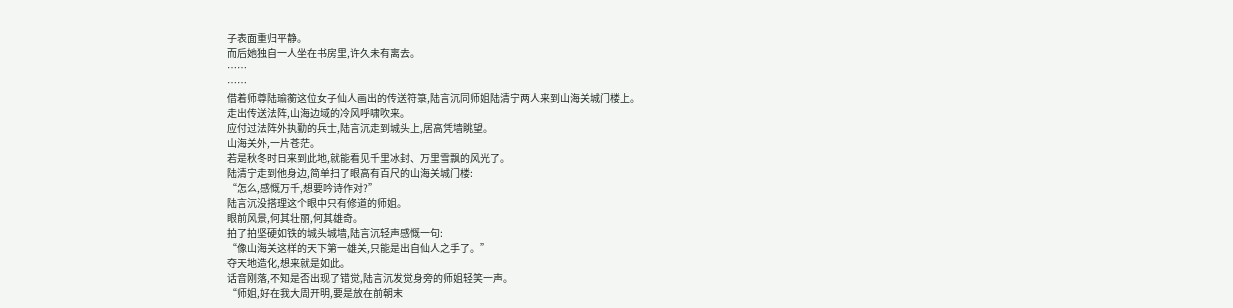子表面重归平静。
而后她独自一人坐在书房里,许久未有离去。
……
……
借着师尊陆瑜蘅这位女子仙人画出的传送符箓,陆言沉同师姐陆清宁两人来到山海关城门楼上。
走出传送法阵,山海边域的冷风呼啸吹来。
应付过法阵外执勤的兵士,陆言沉走到城头上,居高凭墙眺望。
山海关外,一片苍茫。
若是秋冬时日来到此地,就能看见千里冰封、万里雪飘的风光了。
陆清宁走到他身边,简单扫了眼高有百尺的山海关城门楼:
“怎么,感慨万千,想要吟诗作对?”
陆言沉没搭理这个眼中只有修道的师姐。
眼前风景,何其壮丽,何其雄奇。
拍了拍坚硬如铁的城头城墙,陆言沉轻声感慨一句:
“像山海关这样的天下第一雄关,只能是出自仙人之手了。”
夺天地造化,想来就是如此。
话音刚落,不知是否出现了错觉,陆言沉发觉身旁的师姐轻笑一声。
“师姐,好在我大周开明,要是放在前朝末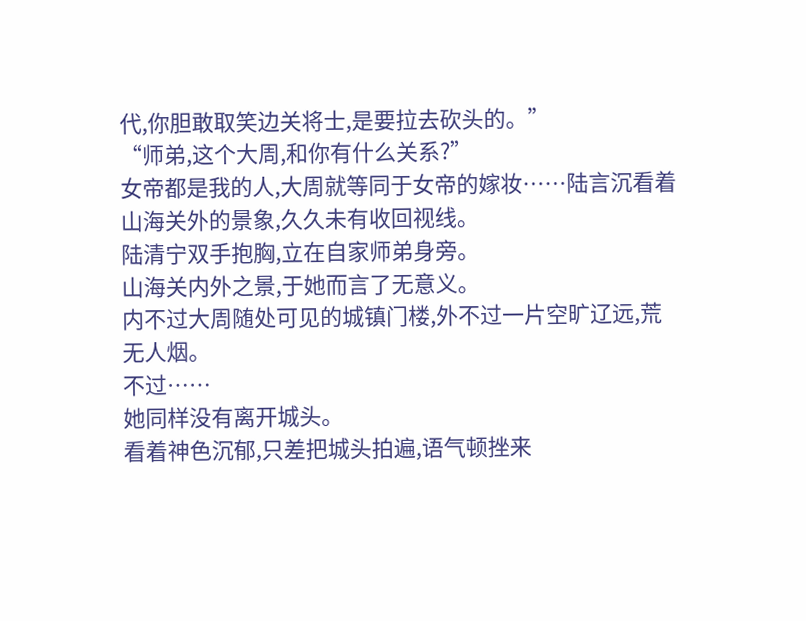代,你胆敢取笑边关将士,是要拉去砍头的。”
“师弟,这个大周,和你有什么关系?”
女帝都是我的人,大周就等同于女帝的嫁妆……陆言沉看着山海关外的景象,久久未有收回视线。
陆清宁双手抱胸,立在自家师弟身旁。
山海关内外之景,于她而言了无意义。
内不过大周随处可见的城镇门楼,外不过一片空旷辽远,荒无人烟。
不过……
她同样没有离开城头。
看着神色沉郁,只差把城头拍遍,语气顿挫来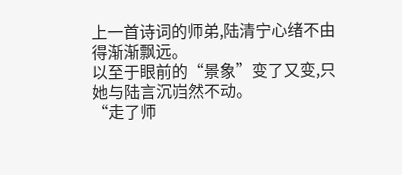上一首诗词的师弟,陆清宁心绪不由得渐渐飘远。
以至于眼前的“景象”变了又变,只她与陆言沉岿然不动。
“走了师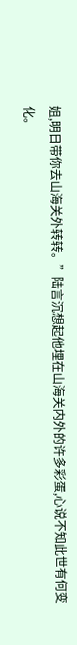姐,明日带你去山海关外转转。”陆言沉想起他埋在山海关内外的许多彩蛋,心说不知此世有何变化。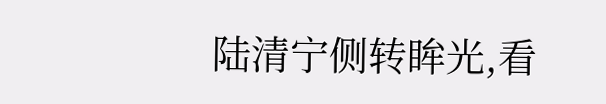陆清宁侧转眸光,看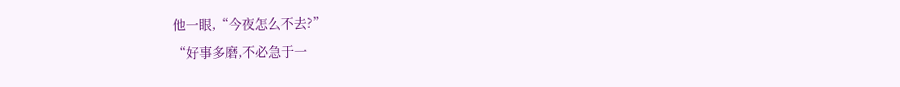他一眼,“今夜怎么不去?”
“好事多磨,不必急于一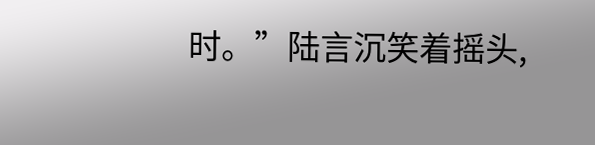时。”陆言沉笑着摇头,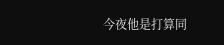今夜他是打算同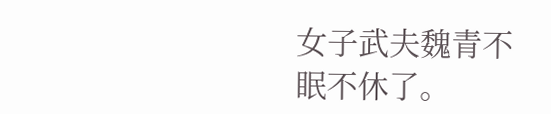女子武夫魏青不眠不休了。